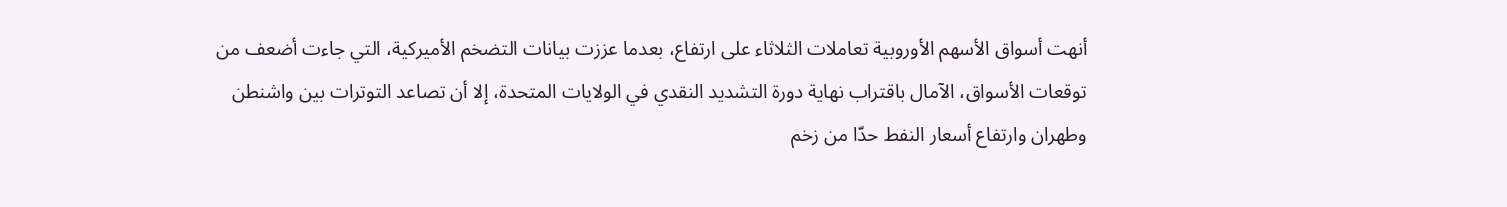أنهت أسواق الأسهم الأوروبية تعاملات الثلاثاء على ارتفاع، بعدما عززت بيانات التضخم الأميركية، التي جاءت أضعف من توقعات الأسواق، الآمال باقتراب نهاية دورة التشديد النقدي في الولايات المتحدة، إلا أن تصاعد التوترات بين واشنطن وطهران وارتفاع أسعار النفط حدّا من زخم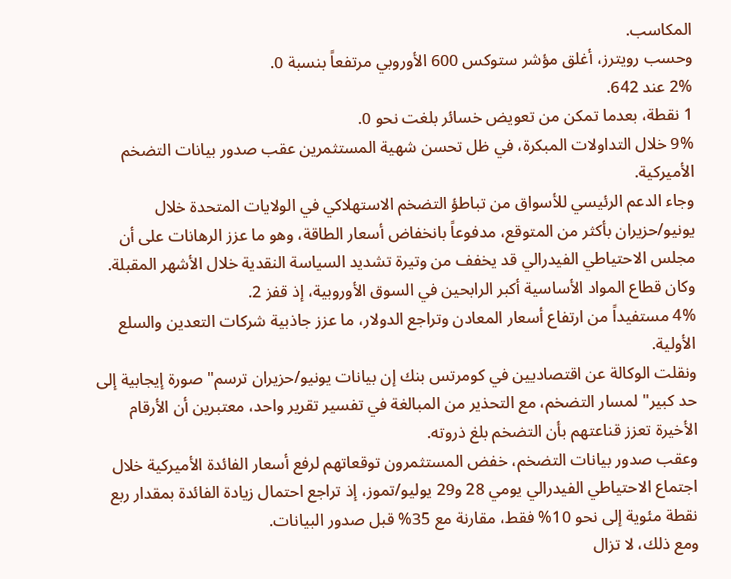المكاسب.
وحسب رويترز، أغلق مؤشر ستوكس 600 الأوروبي مرتفعاً بنسبة 0.
2% عند 642.
1 نقطة، بعدما تمكن من تعويض خسائر بلغت نحو 0.
9% خلال التداولات المبكرة، في ظل تحسن شهية المستثمرين عقب صدور بيانات التضخم الأميركية.
وجاء الدعم الرئيسي للأسواق من تباطؤ التضخم الاستهلاكي في الولايات المتحدة خلال يونيو/حزيران بأكثر من المتوقع، مدفوعاً بانخفاض أسعار الطاقة، وهو ما عزز الرهانات على أن مجلس الاحتياطي الفيدرالي قد يخفف من وتيرة تشديد السياسة النقدية خلال الأشهر المقبلة.
وكان قطاع المواد الأساسية أكبر الرابحين في السوق الأوروبية، إذ قفز 2.
4% مستفيداً من ارتفاع أسعار المعادن وتراجع الدولار، ما عزز جاذبية شركات التعدين والسلع الأولية.
ونقلت الوكالة عن اقتصاديين في كومرتس بنك إن بيانات يونيو/حزيران ترسم" صورة إيجابية إلى حد كبير" لمسار التضخم، مع التحذير من المبالغة في تفسير تقرير واحد، معتبرين أن الأرقام الأخيرة تعزز قناعتهم بأن التضخم بلغ ذروته.
وعقب صدور بيانات التضخم، خفض المستثمرون توقعاتهم لرفع أسعار الفائدة الأميركية خلال اجتماع الاحتياطي الفيدرالي يومي 28 و29 يوليو/تموز، إذ تراجع احتمال زيادة الفائدة بمقدار ربع نقطة مئوية إلى نحو 10% فقط، مقارنة مع 35% قبل صدور البيانات.
ومع ذلك، لا تزال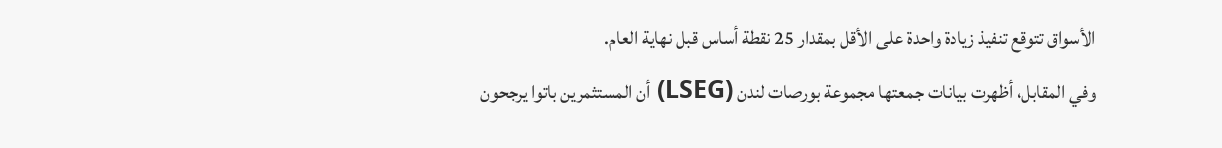الأسواق تتوقع تنفيذ زيادة واحدة على الأقل بمقدار 25 نقطة أساس قبل نهاية العام.
وفي المقابل، أظهرت بيانات جمعتها مجموعة بورصات لندن (LSEG) أن المستثمرين باتوا يرجحون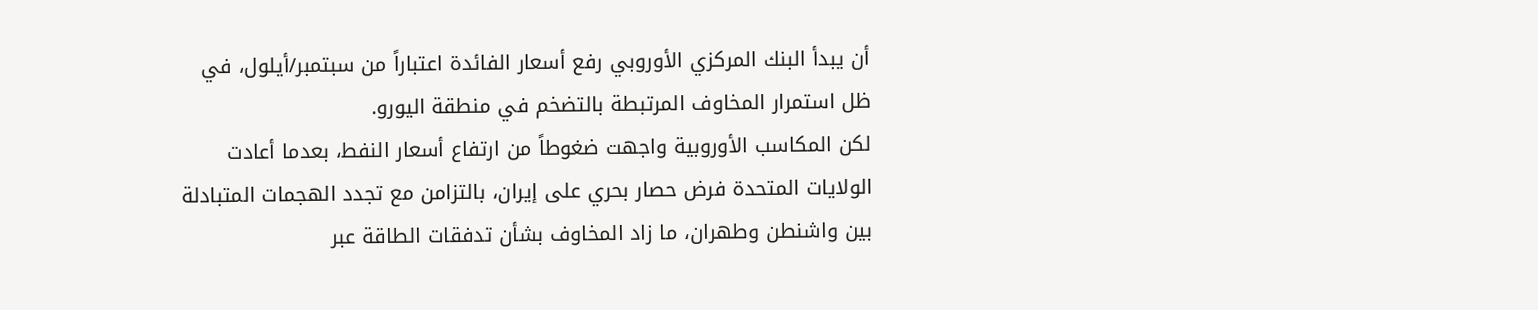أن يبدأ البنك المركزي الأوروبي رفع أسعار الفائدة اعتباراً من سبتمبر/أيلول، في ظل استمرار المخاوف المرتبطة بالتضخم في منطقة اليورو.
لكن المكاسب الأوروبية واجهت ضغوطاً من ارتفاع أسعار النفط، بعدما أعادت الولايات المتحدة فرض حصار بحري على إيران، بالتزامن مع تجدد الهجمات المتبادلة بين واشنطن وطهران، ما زاد المخاوف بشأن تدفقات الطاقة عبر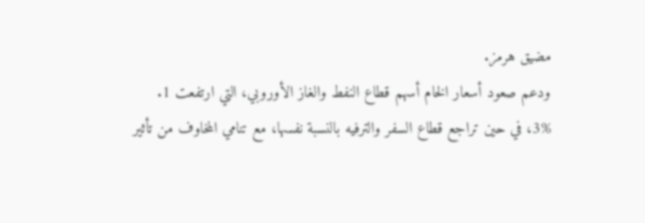مضيق هرمز.
ودعم صعود أسعار الخام أسهم قطاع النفط والغاز الأوروبي، التي ارتفعت 1.
3%، في حين تراجع قطاع السفر والترفيه بالنسبة نفسها، مع تنامي المخاوف من تأثير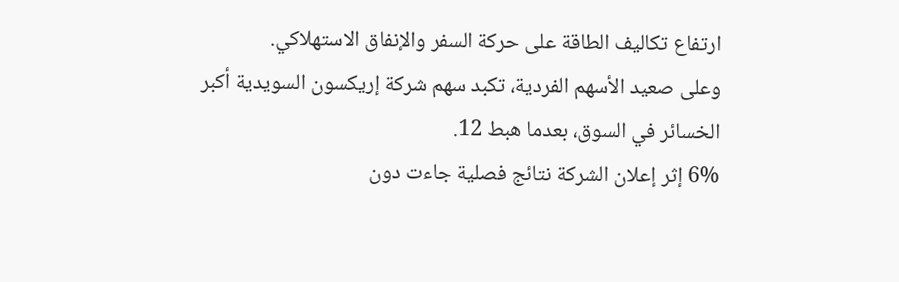ارتفاع تكاليف الطاقة على حركة السفر والإنفاق الاستهلاكي.
وعلى صعيد الأسهم الفردية، تكبد سهم شركة إريكسون السويدية أكبر الخسائر في السوق، بعدما هبط 12.
6% إثر إعلان الشركة نتائج فصلية جاءت دون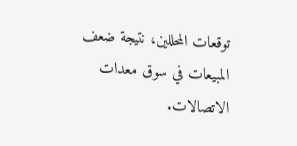توقعات المحللين، نتيجة ضعف المبيعات في سوق معدات الاتصالات.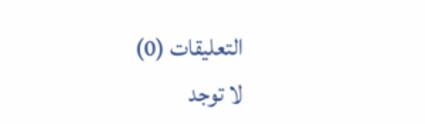التعليقات (0)
لا توجد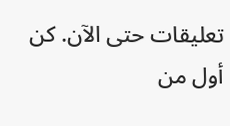تعليقات حتى الآن. كن أول من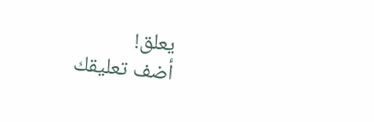يعلق!
أضف تعليقك